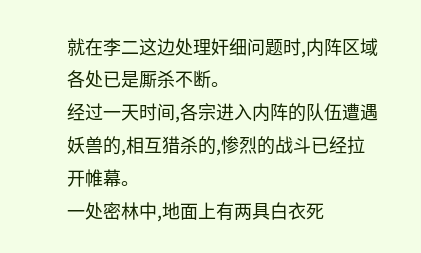就在李二这边处理奸细问题时,内阵区域各处已是厮杀不断。
经过一天时间,各宗进入内阵的队伍遭遇妖兽的,相互猎杀的,惨烈的战斗已经拉开帷幕。
一处密林中,地面上有两具白衣死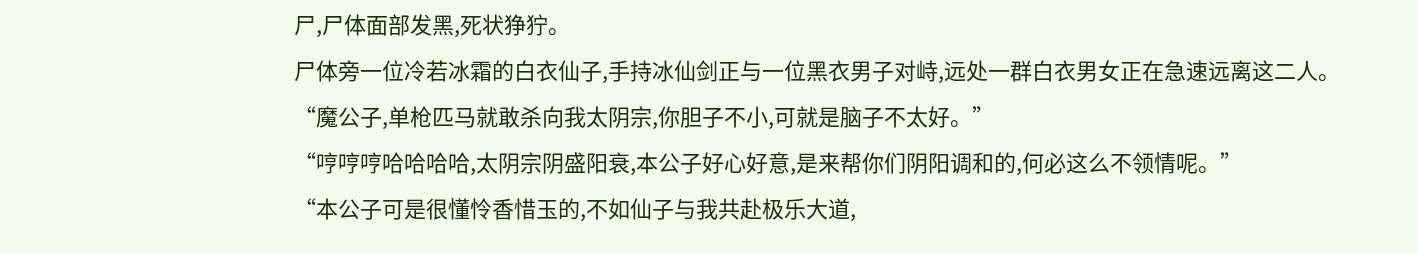尸,尸体面部发黑,死状狰狞。
尸体旁一位冷若冰霜的白衣仙子,手持冰仙剑正与一位黑衣男子对峙,远处一群白衣男女正在急速远离这二人。
“魔公子,单枪匹马就敢杀向我太阴宗,你胆子不小,可就是脑子不太好。”
“哼哼哼哈哈哈哈,太阴宗阴盛阳衰,本公子好心好意,是来帮你们阴阳调和的,何必这么不领情呢。”
“本公子可是很懂怜香惜玉的,不如仙子与我共赴极乐大道,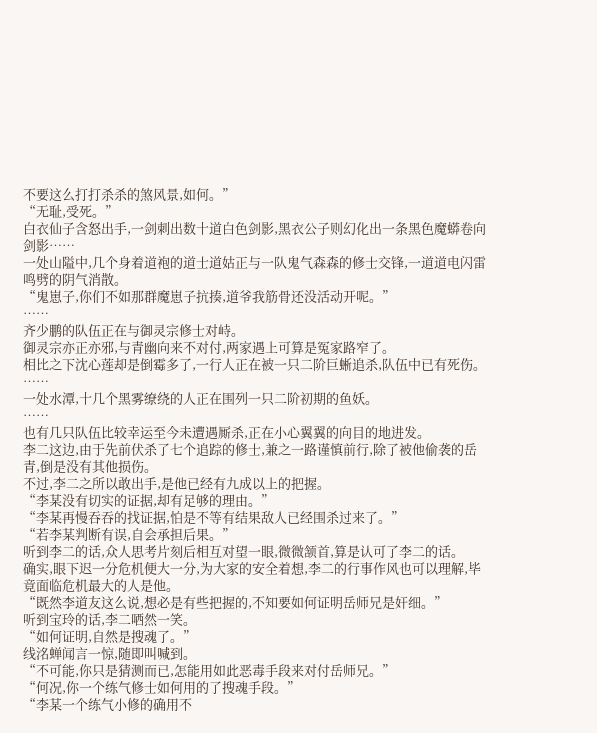不要这么打打杀杀的煞风景,如何。”
“无耻,受死。”
白衣仙子含怒出手,一剑刺出数十道白色剑影,黑衣公子则幻化出一条黑色魔蟒卷向剑影……
一处山隘中,几个身着道袍的道士道姑正与一队鬼气森森的修士交锋,一道道电闪雷鸣劈的阴气消散。
“鬼崽子,你们不如那群魔崽子抗揍,道爷我筋骨还没活动开呢。”
……
齐少鹏的队伍正在与御灵宗修士对峙。
御灵宗亦正亦邪,与青幽向来不对付,两家遇上可算是冤家路窄了。
相比之下沈心莲却是倒霉多了,一行人正在被一只二阶巨蜥追杀,队伍中已有死伤。
……
一处水潭,十几个黑雾缭绕的人正在围列一只二阶初期的鱼妖。
……
也有几只队伍比较幸运至今未遭遇厮杀,正在小心翼翼的向目的地进发。
李二这边,由于先前伏杀了七个追踪的修士,兼之一路谨慎前行,除了被他偷袭的岳青,倒是没有其他损伤。
不过,李二之所以敢出手,是他已经有九成以上的把握。
“李某没有切实的证据,却有足够的理由。”
“李某再慢吞吞的找证据,怕是不等有结果敌人已经围杀过来了。”
“若李某判断有误,自会承担后果。”
听到李二的话,众人思考片刻后相互对望一眼,微微颔首,算是认可了李二的话。
确实,眼下迟一分危机便大一分,为大家的安全着想,李二的行事作风也可以理解,毕竟面临危机最大的人是他。
“既然李道友这么说,想必是有些把握的,不知要如何证明岳师兄是奸细。”
听到宝玲的话,李二哂然一笑。
“如何证明,自然是搜魂了。”
线洺蝉闻言一惊,随即叫喊到。
“不可能,你只是猜测而已,怎能用如此恶毒手段来对付岳师兄。”
“何况,你一个练气修士如何用的了搜魂手段。”
“李某一个练气小修的确用不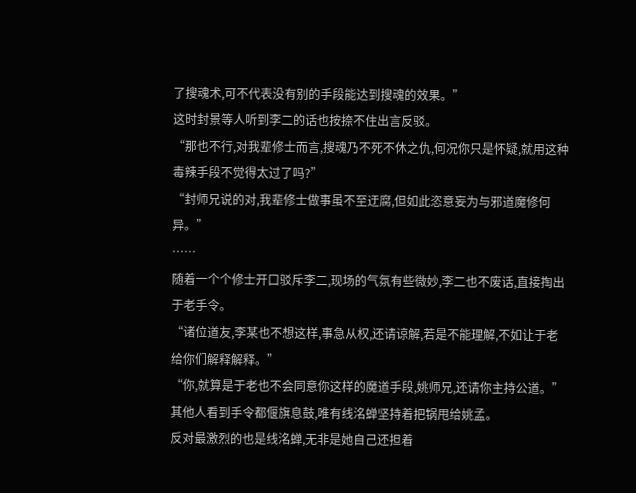了搜魂术,可不代表没有别的手段能达到搜魂的效果。”
这时封景等人听到李二的话也按捺不住出言反驳。
“那也不行,对我辈修士而言,搜魂乃不死不休之仇,何况你只是怀疑,就用这种毒辣手段不觉得太过了吗?”
“封师兄说的对,我辈修士做事虽不至迂腐,但如此恣意妄为与邪道魔修何异。”
……
随着一个个修士开口驳斥李二,现场的气氛有些微妙,李二也不废话,直接掏出于老手令。
“诸位道友,李某也不想这样,事急从权,还请谅解,若是不能理解,不如让于老给你们解释解释。”
“你,就算是于老也不会同意你这样的魔道手段,姚师兄,还请你主持公道。”
其他人看到手令都偃旗息鼓,唯有线洺蝉坚持着把锅甩给姚孟。
反对最激烈的也是线洺蝉,无非是她自己还担着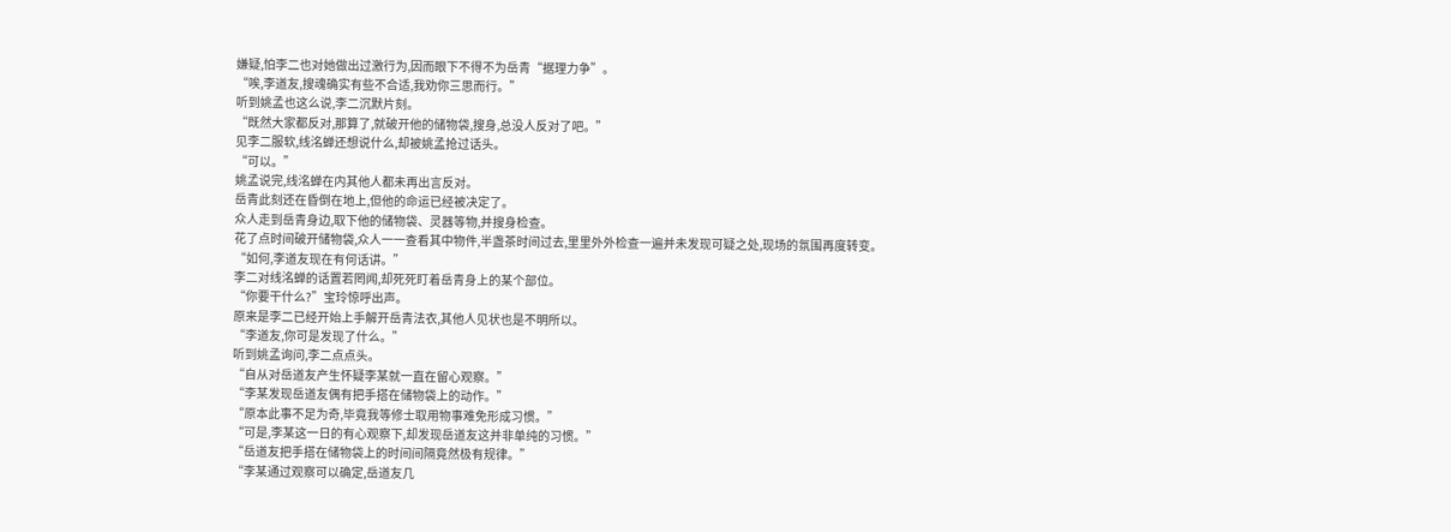嫌疑,怕李二也对她做出过激行为,因而眼下不得不为岳青“据理力争”。
“唉,李道友,搜魂确实有些不合适,我劝你三思而行。”
听到姚孟也这么说,李二沉默片刻。
“既然大家都反对,那算了,就破开他的储物袋,搜身,总没人反对了吧。”
见李二服软,线洺蝉还想说什么,却被姚孟抢过话头。
“可以。”
姚孟说完,线洺蝉在内其他人都未再出言反对。
岳青此刻还在昏倒在地上,但他的命运已经被决定了。
众人走到岳青身边,取下他的储物袋、灵器等物,并搜身检查。
花了点时间破开储物袋,众人一一查看其中物件,半盏茶时间过去,里里外外检查一遍并未发现可疑之处,现场的氛围再度转变。
“如何,李道友现在有何话讲。”
李二对线洺蝉的话置若罔闻,却死死盯着岳青身上的某个部位。
“你要干什么?”宝玲惊呼出声。
原来是李二已经开始上手解开岳青法衣,其他人见状也是不明所以。
“李道友,你可是发现了什么。”
听到姚孟询问,李二点点头。
“自从对岳道友产生怀疑李某就一直在留心观察。”
“李某发现岳道友偶有把手搭在储物袋上的动作。”
“原本此事不足为奇,毕竟我等修士取用物事难免形成习惯。”
“可是,李某这一日的有心观察下,却发现岳道友这并非单纯的习惯。”
“岳道友把手搭在储物袋上的时间间隔竟然极有规律。”
“李某通过观察可以确定,岳道友几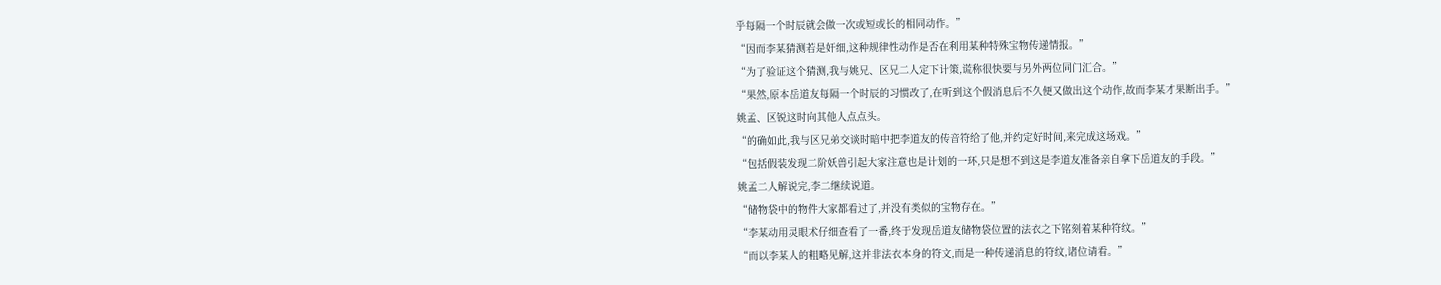乎每隔一个时辰就会做一次或短或长的相同动作。”
“因而李某猜测若是奸细,这种规律性动作是否在利用某种特殊宝物传递情报。”
“为了验证这个猜测,我与姚兄、区兄二人定下计策,谎称很快要与另外两位同门汇合。”
“果然,原本岳道友每隔一个时辰的习惯改了,在听到这个假消息后不久便又做出这个动作,故而李某才果断出手。”
姚孟、区锐这时向其他人点点头。
“的确如此,我与区兄弟交谈时暗中把李道友的传音符给了他,并约定好时间,来完成这场戏。”
“包括假装发现二阶妖兽引起大家注意也是计划的一环,只是想不到这是李道友准备亲自拿下岳道友的手段。”
姚孟二人解说完,李二继续说道。
“储物袋中的物件大家都看过了,并没有类似的宝物存在。”
“李某动用灵眼术仔细查看了一番,终于发现岳道友储物袋位置的法衣之下铭刻着某种符纹。”
“而以李某人的粗略见解,这并非法衣本身的符文,而是一种传递消息的符纹,诸位请看。”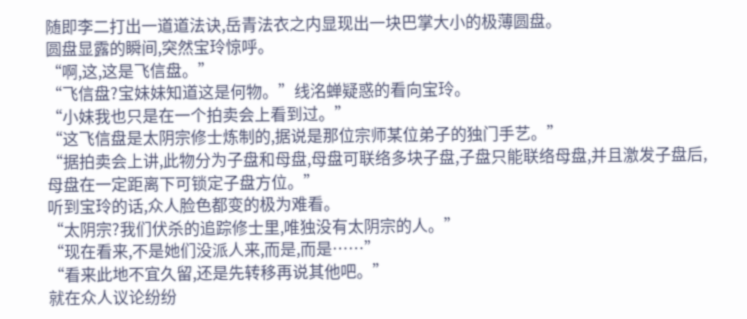随即李二打出一道道法诀,岳青法衣之内显现出一块巴掌大小的极薄圆盘。
圆盘显露的瞬间,突然宝玲惊呼。
“啊,这,这是飞信盘。”
“飞信盘?宝妹妹知道这是何物。”线洺蝉疑惑的看向宝玲。
“小妹我也只是在一个拍卖会上看到过。”
“这飞信盘是太阴宗修士炼制的,据说是那位宗师某位弟子的独门手艺。”
“据拍卖会上讲,此物分为子盘和母盘,母盘可联络多块子盘,子盘只能联络母盘,并且激发子盘后,母盘在一定距离下可锁定子盘方位。”
听到宝玲的话,众人脸色都变的极为难看。
“太阴宗?我们伏杀的追踪修士里,唯独没有太阴宗的人。”
“现在看来,不是她们没派人来,而是,而是……”
“看来此地不宜久留,还是先转移再说其他吧。”
就在众人议论纷纷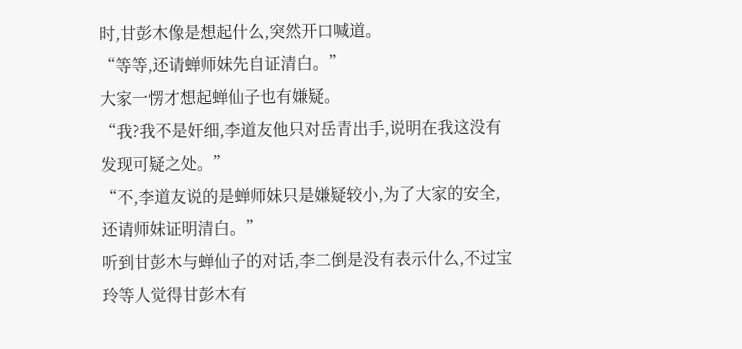时,甘彭木像是想起什么,突然开口喊道。
“等等,还请蝉师妹先自证清白。”
大家一愣才想起蝉仙子也有嫌疑。
“我?我不是奸细,李道友他只对岳青出手,说明在我这没有发现可疑之处。”
“不,李道友说的是蝉师妹只是嫌疑较小,为了大家的安全,还请师妹证明清白。”
听到甘彭木与蝉仙子的对话,李二倒是没有表示什么,不过宝玲等人觉得甘彭木有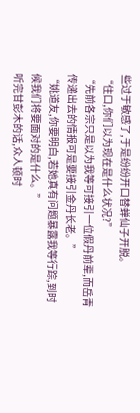些过于敏感了,于是纷纷开口替蝉仙子开脱。
“住口,你们以为现在是什么状况?”
“先前各宗只是以为我等可接引一位假丹前辈,而岳青传递出去的情报可是要接引金丹长老。”
“姚道友,你要明白,若她真有问题暴露我等行踪,到时候我们将要面对的是什么。”
听完甘彭木的话,众人顿时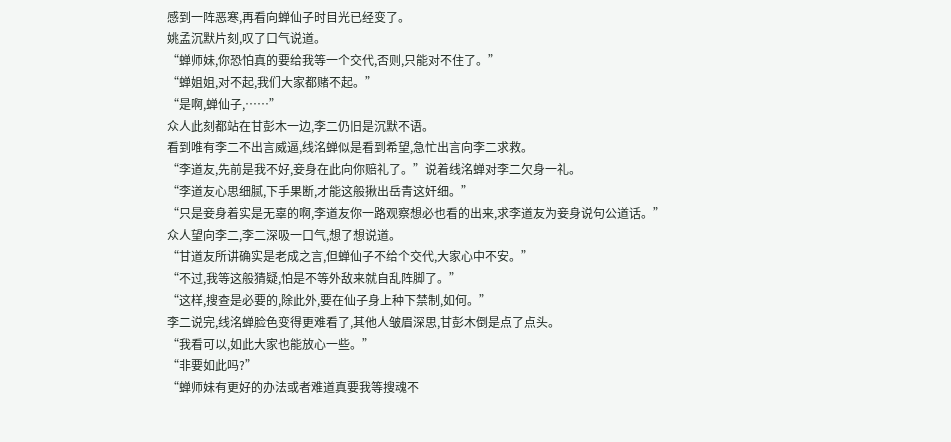感到一阵恶寒,再看向蝉仙子时目光已经变了。
姚孟沉默片刻,叹了口气说道。
“蝉师妹,你恐怕真的要给我等一个交代,否则,只能对不住了。”
“蝉姐姐,对不起,我们大家都赌不起。”
“是啊,蝉仙子,……”
众人此刻都站在甘彭木一边,李二仍旧是沉默不语。
看到唯有李二不出言威逼,线洺蝉似是看到希望,急忙出言向李二求救。
“李道友,先前是我不好,妾身在此向你赔礼了。”说着线洺蝉对李二欠身一礼。
“李道友心思细腻,下手果断,才能这般揪出岳青这奸细。”
“只是妾身着实是无辜的啊,李道友你一路观察想必也看的出来,求李道友为妾身说句公道话。”
众人望向李二,李二深吸一口气,想了想说道。
“甘道友所讲确实是老成之言,但蝉仙子不给个交代,大家心中不安。”
“不过,我等这般猜疑,怕是不等外敌来就自乱阵脚了。”
“这样,搜查是必要的,除此外,要在仙子身上种下禁制,如何。”
李二说完,线洺蝉脸色变得更难看了,其他人皱眉深思,甘彭木倒是点了点头。
“我看可以,如此大家也能放心一些。”
“非要如此吗?”
“蝉师妹有更好的办法或者难道真要我等搜魂不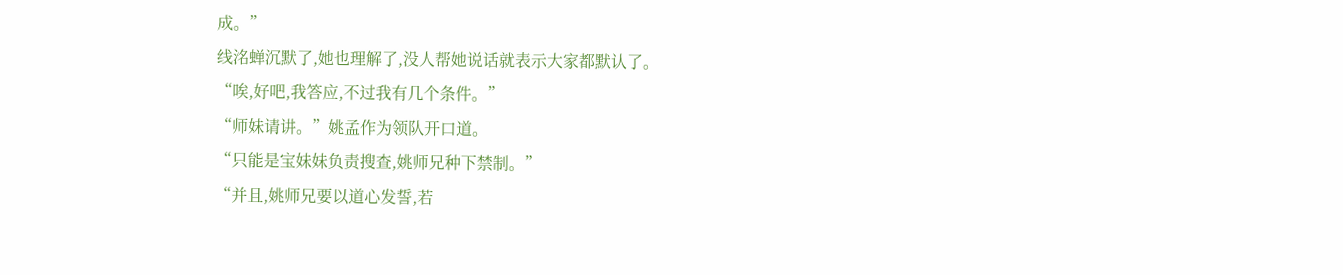成。”
线洺蝉沉默了,她也理解了,没人帮她说话就表示大家都默认了。
“唉,好吧,我答应,不过我有几个条件。”
“师妹请讲。”姚孟作为领队开口道。
“只能是宝妹妹负责搜查,姚师兄种下禁制。”
“并且,姚师兄要以道心发誓,若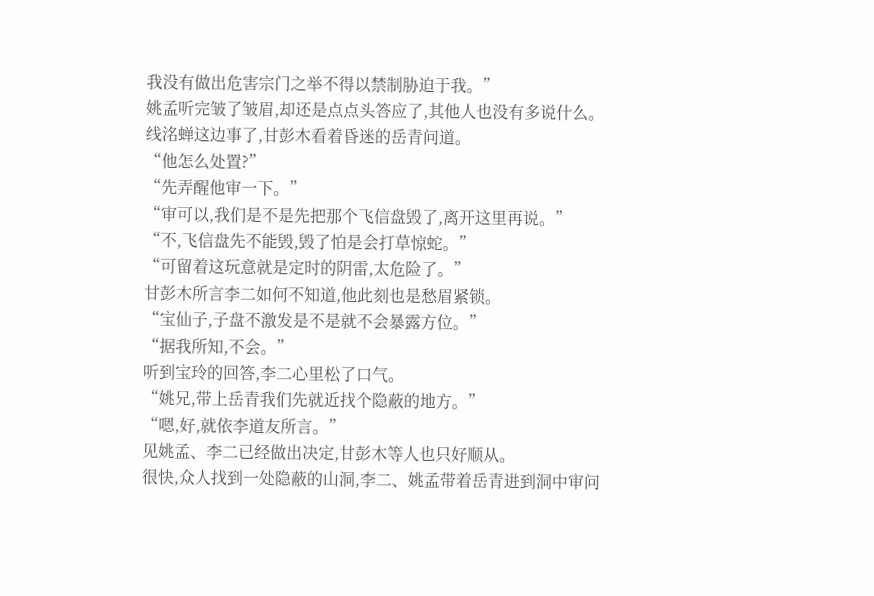我没有做出危害宗门之举不得以禁制胁迫于我。”
姚孟听完皱了皱眉,却还是点点头答应了,其他人也没有多说什么。
线洺蝉这边事了,甘彭木看着昏迷的岳青问道。
“他怎么处置?”
“先弄醒他审一下。”
“审可以,我们是不是先把那个飞信盘毁了,离开这里再说。”
“不,飞信盘先不能毁,毁了怕是会打草惊蛇。”
“可留着这玩意就是定时的阴雷,太危险了。”
甘彭木所言李二如何不知道,他此刻也是愁眉紧锁。
“宝仙子,子盘不激发是不是就不会暴露方位。”
“据我所知,不会。”
听到宝玲的回答,李二心里松了口气。
“姚兄,带上岳青我们先就近找个隐蔽的地方。”
“嗯,好,就依李道友所言。”
见姚孟、李二已经做出决定,甘彭木等人也只好顺从。
很快,众人找到一处隐蔽的山洞,李二、姚孟带着岳青进到洞中审问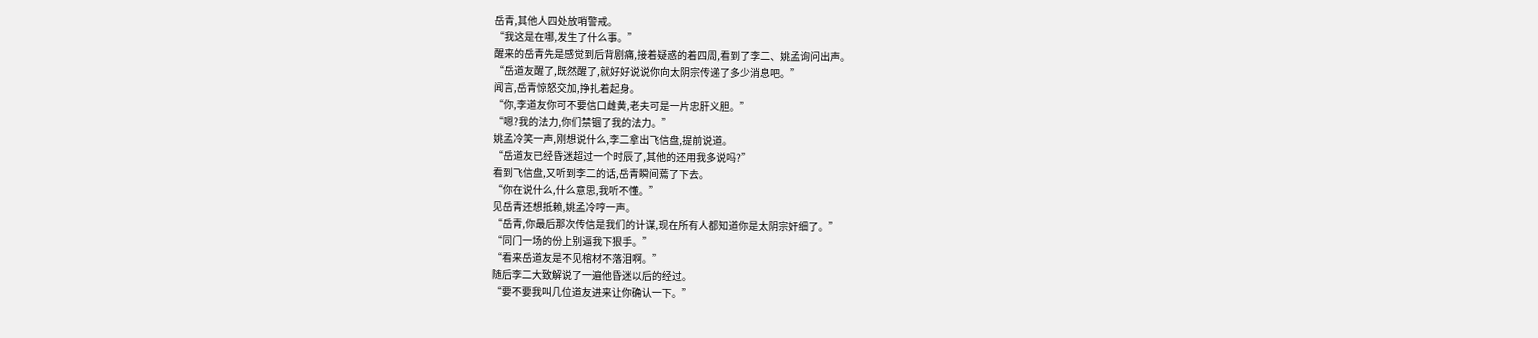岳青,其他人四处放哨警戒。
“我这是在哪,发生了什么事。”
醒来的岳青先是感觉到后背剧痛,接着疑惑的着四周,看到了李二、姚孟询问出声。
“岳道友醒了,既然醒了,就好好说说你向太阴宗传递了多少消息吧。”
闻言,岳青惊怒交加,挣扎着起身。
“你,李道友你可不要信口雌黄,老夫可是一片忠肝义胆。”
“嗯?我的法力,你们禁锢了我的法力。”
姚孟冷笑一声,刚想说什么,李二拿出飞信盘,提前说道。
“岳道友已经昏迷超过一个时辰了,其他的还用我多说吗?”
看到飞信盘,又听到李二的话,岳青瞬间蔫了下去。
“你在说什么,什么意思,我听不懂。”
见岳青还想抵赖,姚孟冷哼一声。
“岳青,你最后那次传信是我们的计谋,现在所有人都知道你是太阴宗奸细了。”
“同门一场的份上别逼我下狠手。”
“看来岳道友是不见棺材不落泪啊。”
随后李二大致解说了一遍他昏迷以后的经过。
“要不要我叫几位道友进来让你确认一下。”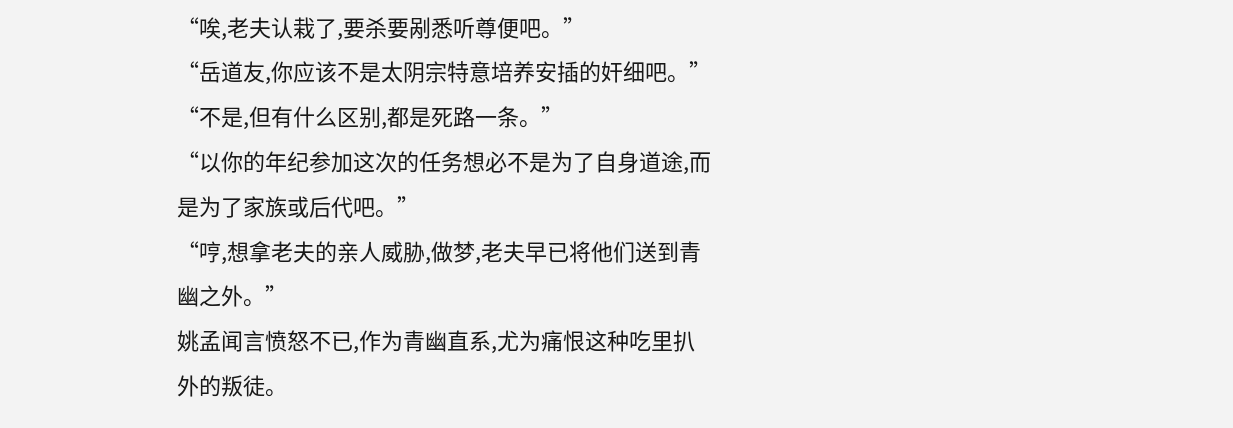“唉,老夫认栽了,要杀要剐悉听尊便吧。”
“岳道友,你应该不是太阴宗特意培养安插的奸细吧。”
“不是,但有什么区别,都是死路一条。”
“以你的年纪参加这次的任务想必不是为了自身道途,而是为了家族或后代吧。”
“哼,想拿老夫的亲人威胁,做梦,老夫早已将他们送到青幽之外。”
姚孟闻言愤怒不已,作为青幽直系,尤为痛恨这种吃里扒外的叛徒。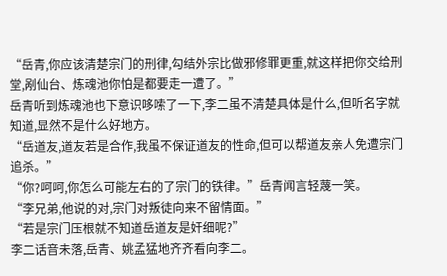“岳青,你应该清楚宗门的刑律,勾结外宗比做邪修罪更重,就这样把你交给刑堂,剐仙台、炼魂池你怕是都要走一遭了。”
岳青听到炼魂池也下意识哆嗦了一下,李二虽不清楚具体是什么,但听名字就知道,显然不是什么好地方。
“岳道友,道友若是合作,我虽不保证道友的性命,但可以帮道友亲人免遭宗门追杀。”
“你?呵呵,你怎么可能左右的了宗门的铁律。”岳青闻言轻蔑一笑。
“李兄弟,他说的对,宗门对叛徒向来不留情面。”
“若是宗门压根就不知道岳道友是奸细呢?”
李二话音未落,岳青、姚孟猛地齐齐看向李二。